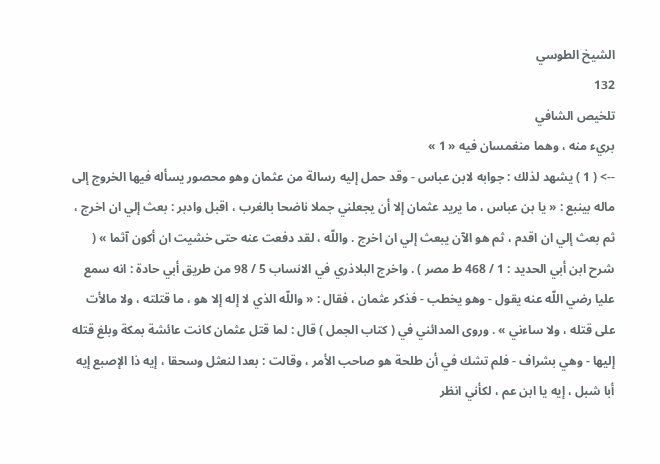الشيخ الطوسي
132
تلخيص الشافي
بريء منه ، وهما منغمسان فيه « 1 »
--> ( 1 ) يشهد لذلك : جوابه لابن عباس - وقد حمل إليه رسالة من عثمان وهو محصور يسأله فيها الخروج إلى ماله بينبع : « يا بن عباس ، ما يريد عثمان إلا أن يجعلني جملا ناضحا بالغرب ، اقبل وادبر : بعث إلي ان اخرج ، ثم بعث إلي ان اقدم ، ثم هو الآن يبعث إلي ان اخرج . واللّه ، لقد دفعت عنه حتى خشيت ان أكون آثما » ( شرح ابن أبي الحديد : 1 / 468 ط مصر ) . واخرج البلاذري في الانساب 5 / 98 من طريق أبي حادة : انه سمع عليا رضي اللّه عنه يقول - وهو يخطب - فذكر عثمان ، فقال : « واللّه الذي لا إله إلا هو ، ما قتلته ، ولا مالأت على قتله ، ولا ساءني » . وروى المدائني في ( كتاب الجمل ) قال : لما قتل عثمان كانت عائشة بمكة وبلغ قتله إليها - وهي بشراف - فلم تشك في أن طلحة هو صاحب الأمر ، وقالت : بعدا لنعثل وسحقا ، إيه ذا الإصبع إيه أبا شبل ، إيه يا ابن عم ، لكأني انظر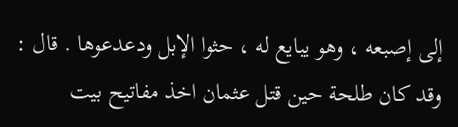إلى إصبعه ، وهو يبايع له ، حثوا الإبل ودعدعوها . قال : وقد كان طلحة حين قتل عثمان اخذ مفاتيح بيت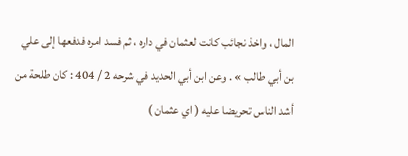المال ، واخذ نجائب كانت لعثمان في داره ، ثم فسد امره فدفعها إلى علي بن أبي طالب » . وعن ابن أبي الحديد في شرحه 2 / 404 : كان طلحة من أشد الناس تحريضا عليه ( اي عثمان )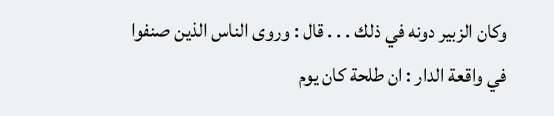وكان الزبير دونه في ذلك . . . قال : وروى الناس الذين صنفوا في واقعة الدار : ان طلحة كان يوم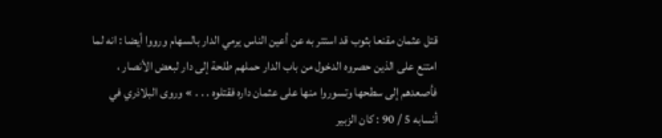قتل عثمان مقنعا بثوب قد استتر به عن أعين الناس يرمي الدار بالسهام ورووا أيضا : انه لما امتنع على الذين حصروه الدخول من باب الدار حملهم طلحة إلى دار لبعض الأنصار ، فأصعدهم إلى سطحها وتسوروا منها على عثمان داره فقتلوه . . . » وروى البلاذري في أنسابه 5 / 90 : كان الزبير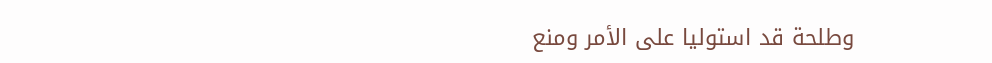وطلحة قد استوليا على الأمر ومنع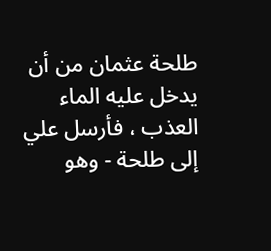طلحة عثمان من أن يدخل عليه الماء العذب ، فأرسل علي إلى طلحة - وهو